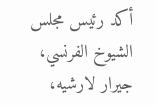أكد رئيس مجلس الشيوخ الفرنسي، جيرار لارشيه،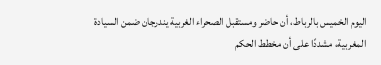اليوم الخميس بالرباط، أن حاضر ومستقبل الصحراء الغربية يندرجان ضمن السيادة المغربية، مشددًا على أن مخطط الحكم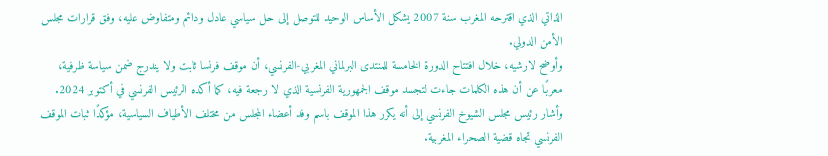الذاتي الذي اقترحه المغرب سنة 2007 يشكل الأساس الوحيد للتوصل إلى حل سياسي عادل ودائم ومتفاوض عليه، وفق قرارات مجلس الأمن الدولي.
وأوضح لارشيه، خلال افتتاح الدورة الخامسة للمنتدى البرلماني المغربي-الفرنسي، أن موقف فرنسا ثابت ولا يندرج ضمن سياسة ظرفية، معربًا عن أن هذه الكلمات جاءت لتجسد موقف الجمهورية الفرنسية الذي لا رجعة فيه، كما أكده الرئيس الفرنسي في أكتوبر 2024.
وأشار رئيس مجلس الشيوخ الفرنسي إلى أنه يكرر هذا الموقف باسم وفد أعضاء المجلس من مختلف الأطياف السياسية، مؤكدًا ثبات الموقف الفرنسي تجاه قضية الصحراء المغربية.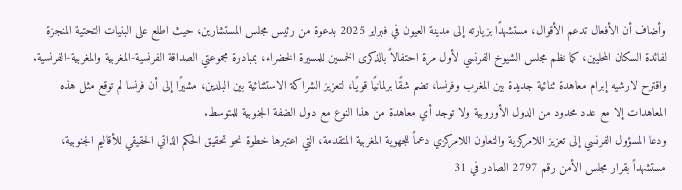وأضاف أن الأفعال تدعم الأقوال، مستشهدًا بزيارته إلى مدينة العيون في فبراير 2025 بدعوة من رئيس مجلس المستشارين، حيث اطلع على البنيات التحتية المنجزة لفائدة السكان المحليين، كما نظم مجلس الشيوخ الفرنسي لأول مرة احتفالاً بالذكرى الخمسين للمسيرة الخضراء، بمبادرة مجموعتي الصداقة الفرنسية-المغربية والمغربية-الفرنسية.
واقترح لارشيه إبرام معاهدة ثنائية جديدة بين المغرب وفرنسا، تضم شقًا برلمانيًا قويًا، لتعزيز الشراكة الاستثنائية بين البلدين، مشيرًا إلى أن فرنسا لم توقع مثل هذه المعاهدات إلا مع عدد محدود من الدول الأوروبية ولا توجد أي معاهدة من هذا النوع مع دول الضفة الجنوبية للمتوسط.
ودعا المسؤول الفرنسي إلى تعزيز اللامركزية والتعاون اللامركزي دعماً للجهوية المغربية المتقدمة، التي اعتبرها خطوة نحو تحقيق الحكم الذاتي الحقيقي للأقاليم الجنوبية، مستشهداً بقرار مجلس الأمن رقم 2797 الصادر في 31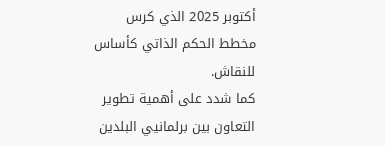أكتوبر 2025 الذي كرس مخطط الحكم الذاتي كأساس للنقاش.
كما شدد على أهمية تطوير التعاون بين برلمانيي البلدين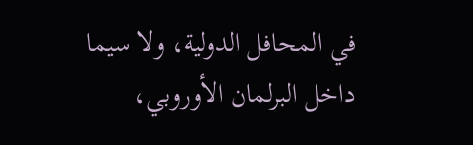في المحافل الدولية، ولا سيما داخل البرلمان الأوروبي،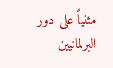مثنياً على دور البرلمانيين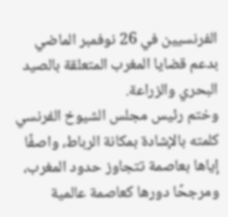الفرنسيين في 26 نوفمبر الماضي بدعم قضايا المغرب المتعلقة بالصيد البحري والزراعة.
وختم رئيس مجلس الشيوخ الفرنسي كلمته بالإشادة بمكانة الرباط، واصفًا إياها بعاصمة تتجاوز حدود المغرب، ومرجحًا دورها كعاصمة عالمية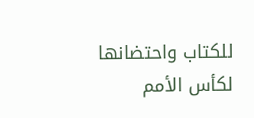للكتاب واحتضانها لكأس الأمم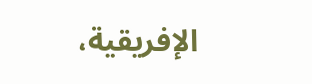الإفريقية،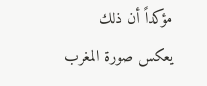مؤكداً أن ذلك يعكس صورة المغرب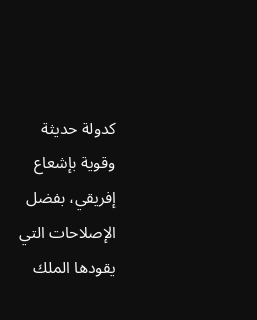كدولة حديثة وقوية بإشعاع إفريقي، بفضل الإصلاحات التي يقودها الملك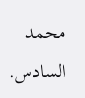محمد السادس.